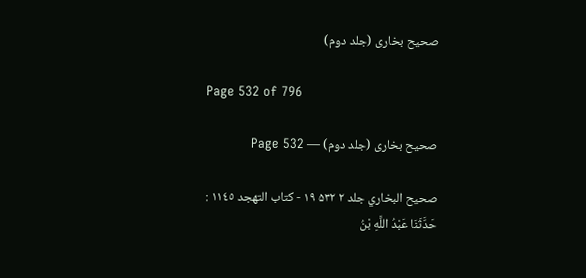صحیح بخاری (جلد دوم)

Page 532 of 796

صحیح بخاری (جلد دوم) — Page 532

صحیح البخاري جلد ۲ ۵۳۲ ١٩ - كتاب التهجد ١١٤٥ : حَدَّثَنَا عَبْدُ اللَّهِ بْنُ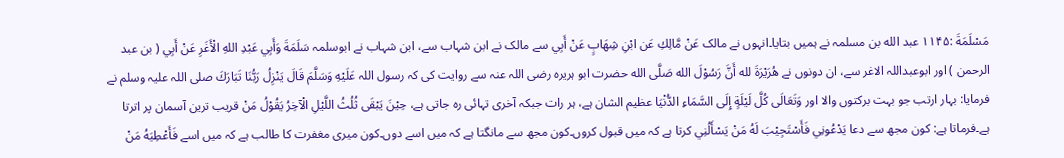مَسْلَمَةَ :۱۱۴۵ عبد الله بن مسلمہ نے ہمیں بتایا۔انہوں نے مالک عَنْ مَّالِكِ عَن ابْنِ شِهَابٍ عَنْ أَبِي سے مالک نے ابن شہاب سے، ابن شہاب نے ابوسلمہ سَلَمَةَ وَأَبِي عَبْدِ اللهِ الْأَغَرِ عَنْ أَبِي ( بن عبد الرحمن ) اور ابوعبداللہ الاغر سے، ان دونوں نے هُرَيْرَةَ لله أَنَّ رَسُوْلَ الله صَلَّى الله حضرت ابو ہریرہ رضی اللہ عنہ سے روایت کی کہ رسول اللہ عَلَيْهِ وَسَلَّمَ قَالَ يَنْزِلُ رَبُّنَا تَبَارَكَ صلی اللہ علیہ وسلم نے فرمایا: بہار ارتب جو بہت برکتوں والا اور وَتَعَالَى كُلَّ لَيْلَةٍ إِلَى السَّمَاءِ الدُّنْيَا عظیم الشان ہے، ہر رات جبکہ آخری تہائی رہ جاتی ہے، حِيْنَ يَبْقَى ثُلُثُ اللَّيْلِ الْآخِرُ يَقُوْلُ مَنْ قریب ترین آسمان پر اترتا ہے۔فرماتا ہے: کون مجھ سے دعا يَدْعُونِي فَأَسْتَجِيْبَ لَهُ مَنْ يَسْأَلُنِي کرتا ہے کہ میں قبول کروں۔کون مجھ سے مانگتا ہے کہ میں اسے دوں۔کون میری مغفرت کا طالب ہے کہ میں اسے فَأَعْطِيَهُ مَنْ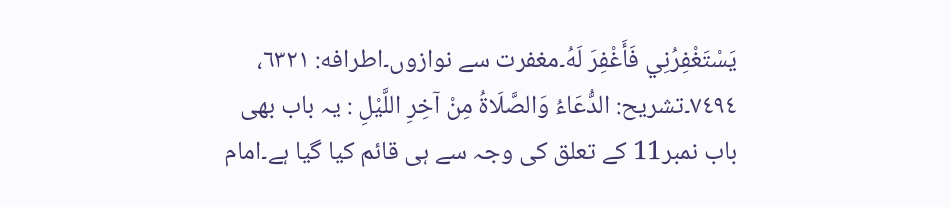يَسْتَغْفِرُنِي فَأَغْفِرَ لَهُ۔مغفرت سے نوازوں۔اطرافه: ٦٣٢١، ٧٤٩٤۔تشریح: الدُّعَاءُ وَالصَّلَاةُ مِنْ آخِرِ اللَّيْلِ : یہ باب بھی باب نمبر11 کے تعلق کی وجہ سے ہی قائم کیا گیا ہے۔امام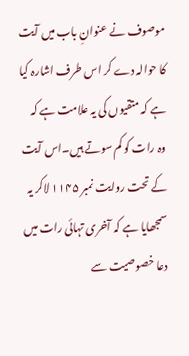موصوف نے عنوانِ باب میں آیت کا حوالہ دے کر اس طرف اشارہ کیا ہے کہ متقیوں کی یہ علامت ہے کہ وہ رات کو کم سوتے ہیں۔اس آیت کے تحت روایت نمبر ۱۱۴۵ لاکر یہ سمجھایا ہے کہ آخری تہائی رات میں دعا خصوصیت سے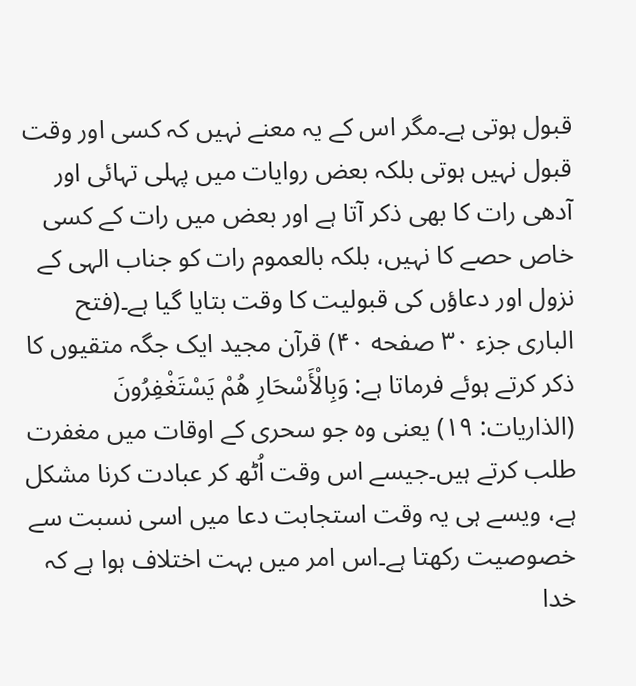قبول ہوتی ہے۔مگر اس کے یہ معنے نہیں کہ کسی اور وقت قبول نہیں ہوتی بلکہ بعض روایات میں پہلی تہائی اور آدھی رات کا بھی ذکر آتا ہے اور بعض میں رات کے کسی خاص حصے کا نہیں، بلکہ بالعموم رات کو جناب الہی کے نزول اور دعاؤں کی قبولیت کا وقت بتایا گیا ہے۔(فتح الباری جزء ۳۰ صفحه ۴۰) قرآن مجید ایک جگہ متقیوں کا ذکر کرتے ہوئے فرماتا ہے: وَبِالْأَسْحَارِ هُمْ يَسْتَغْفِرُونَ (الذاريات: ۱۹) یعنی وہ جو سحری کے اوقات میں مغفرت طلب کرتے ہیں۔جیسے اس وقت اُٹھ کر عبادت کرنا مشکل ہے، ویسے ہی یہ وقت استجابت دعا میں اسی نسبت سے خصوصیت رکھتا ہے۔اس امر میں بہت اختلاف ہوا ہے کہ خدا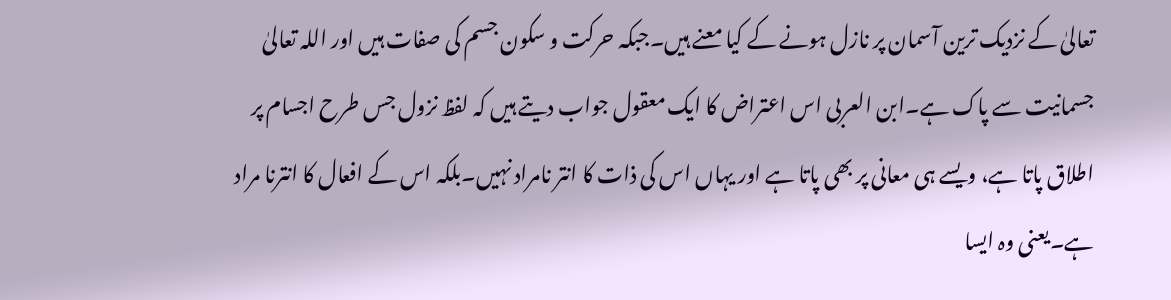تعالیٰ کے نزدیک ترین آسمان پر نازل ہونے کے کیا معنے ہیں۔جبکہ حرکت و سکون جسم کی صفات ہیں اور اللہ تعالیٰ جسمانیت سے پاک ہے۔ابن العربی اس اعتراض کا ایک معقول جواب دیتے ہیں کہ لفظ نزول جس طرح اجسام پر اطلاق پاتا ہے، ویسے ہی معانی پر بھی پاتا ہے اور یہاں اس کی ذات کا انتر نامراد نہیں۔بلکہ اس کے افعال کا انترنا مراد ہے۔یعنی وہ ایسا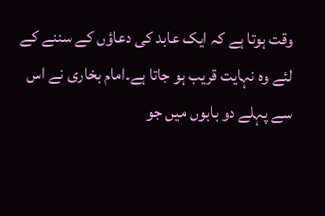وقت ہوتا ہے کہ ایک عابد کی دعاؤں کے سننے کے لئے وہ نہایت قریب ہو جاتا ہے۔امام بخاری نے اس سے پہلے دو بابوں میں جو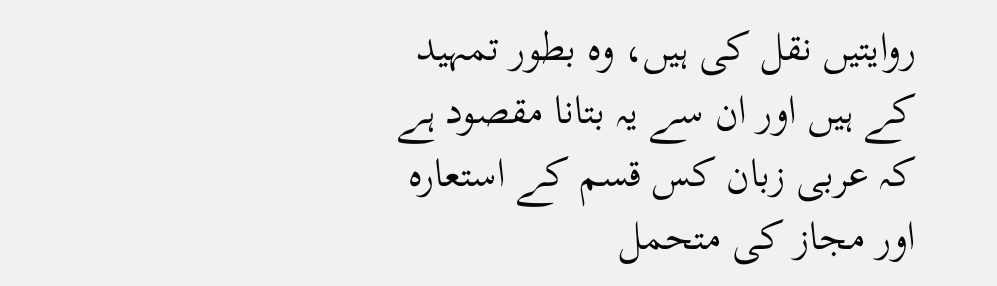روایتیں نقل کی ہیں، وہ بطور تمہید کے ہیں اور ان سے یہ بتانا مقصود ہے کہ عربی زبان کس قسم کے استعارہ اور مجاز کی متحمل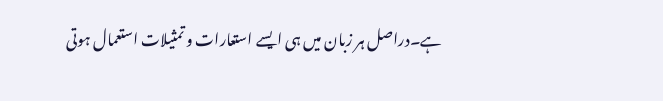ہے۔دراصل ہر زبان میں ہی ایسے استعارات و تمثیلات استعمال ہوتی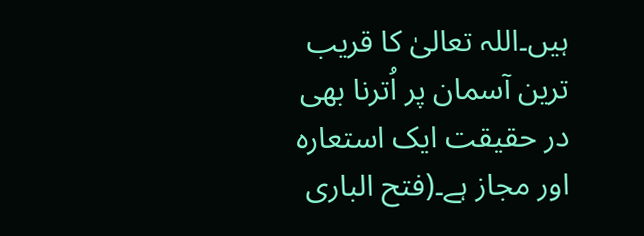ہیں۔اللہ تعالیٰ کا قریب ترین آسمان پر اُترنا بھی در حقیقت ایک استعارہ اور مجاز ہے۔(فتح الباری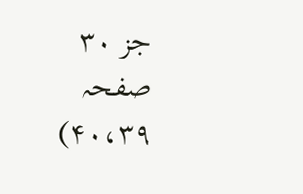جز ۳۰ صفحہ ۴۰،۳۹)